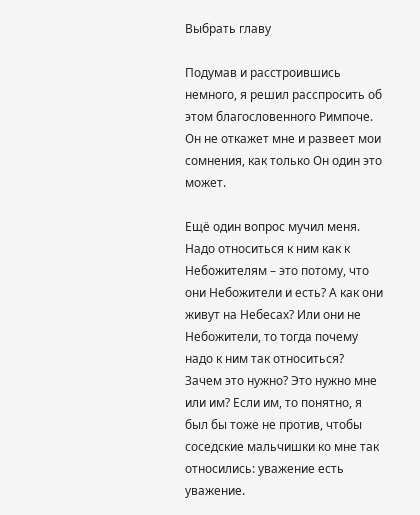Выбрать главу

Подумав и расстроившись немного, я решил расспросить об этом благословенного Римпоче. Он не откажет мне и развеет мои сомнения, как только Он один это может.

Ещё один вопрос мучил меня. Надо относиться к ним как к Небожителям – это потому, что они Небожители и есть? А как они живут на Небесах? Или они не Небожители, то тогда почему надо к ним так относиться? Зачем это нужно? Это нужно мне или им? Если им, то понятно, я был бы тоже не против, чтобы соседские мальчишки ко мне так относились: уважение есть уважение.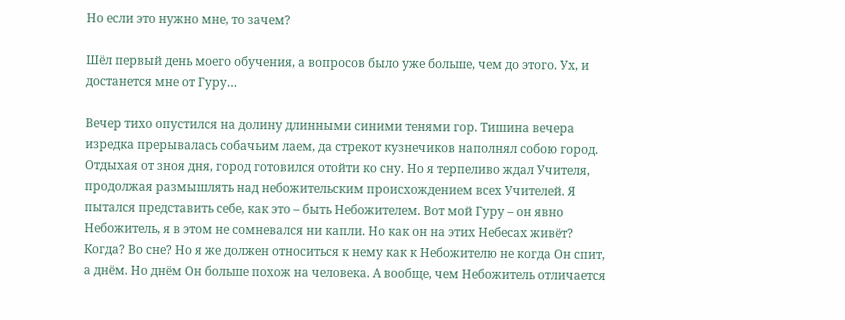Но если это нужно мне, то зачем?

Шёл первый день моего обучения, а вопросов было уже больше, чем до этого. Ух, и достанется мне от Гуру…

Вечер тихо опустился на долину длинными синими тенями гор. Тишина вечера изредка прерывалась собачьим лаем, да стрекот кузнечиков наполнял собою город. Отдыхая от зноя дня, город готовился отойти ко сну. Но я терпеливо ждал Учителя, продолжая размышлять над небожительским происхождением всех Учителей. Я пытался представить себе, как это – быть Небожителем. Вот мой Гуру – он явно Небожитель, я в этом не сомневался ни капли. Но как он на этих Небесах живёт? Когда? Во сне? Но я же должен относиться к нему как к Небожителю не когда Он спит, а днём. Но днём Он больше похож на человека. А вообще, чем Небожитель отличается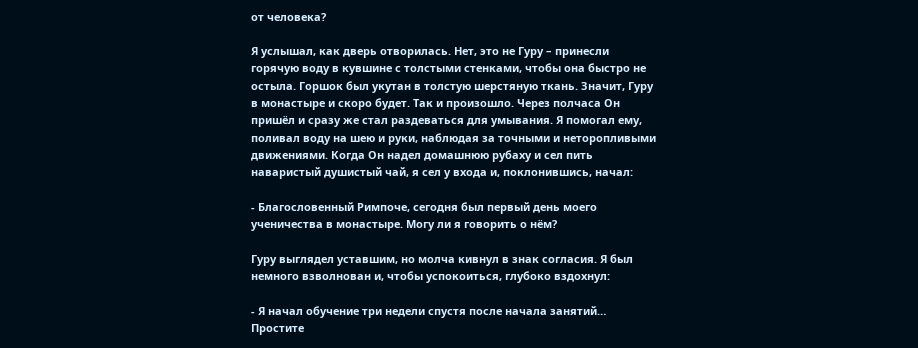от человека?

Я услышал, как дверь отворилась. Нет, это не Гуру – принесли горячую воду в кувшине с толстыми стенками, чтобы она быстро не остыла. Горшок был укутан в толстую шерстяную ткань. Значит, Гуру в монастыре и скоро будет. Так и произошло. Через полчаса Он пришёл и сразу же стал раздеваться для умывания. Я помогал ему, поливал воду на шею и руки, наблюдая за точными и неторопливыми движениями. Когда Он надел домашнюю рубаху и сел пить наваристый душистый чай, я сел у входа и, поклонившись, начал:

- Благословенный Римпоче, сегодня был первый день моего ученичества в монастыре. Могу ли я говорить о нём?

Гуру выглядел уставшим, но молча кивнул в знак согласия. Я был немного взволнован и, чтобы успокоиться, глубоко вздохнул:

- Я начал обучение три недели спустя после начала занятий… Простите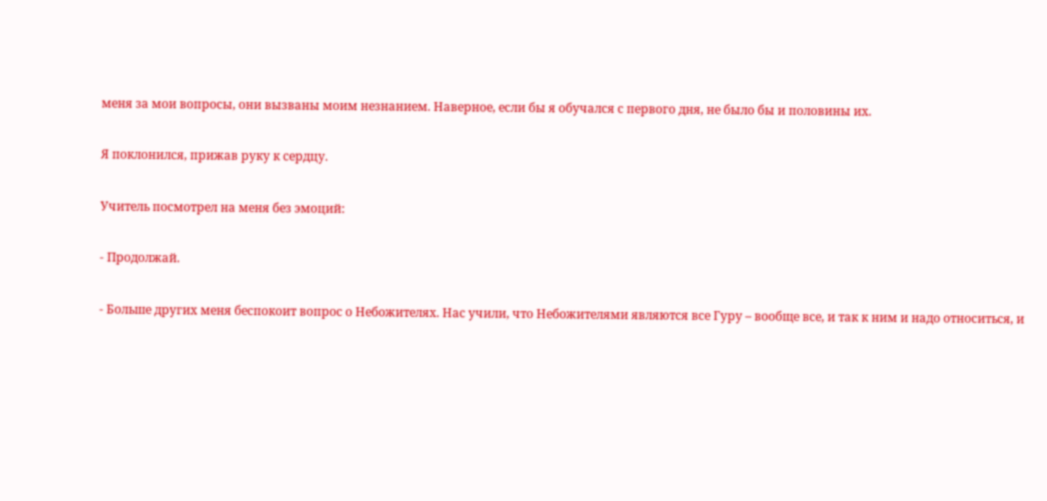меня за мои вопросы, они вызваны моим незнанием. Наверное, если бы я обучался с первого дня, не было бы и половины их.

Я поклонился, прижав руку к сердцу.

Учитель посмотрел на меня без эмоций:

- Продолжай.

- Больше других меня беспокоит вопрос о Небожителях. Нас учили, что Небожителями являются все Гуру – вообще все, и так к ним и надо относиться, и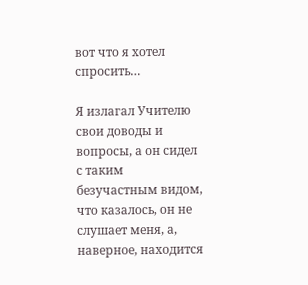вот что я хотел спросить…

Я излагал Учителю свои доводы и вопросы, а он сидел с таким безучастным видом, что казалось, он не слушает меня, а, наверное, находится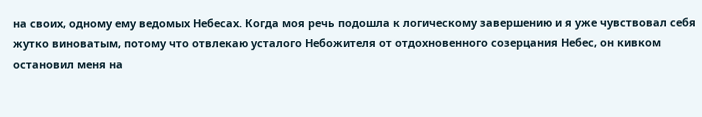на своих, одному ему ведомых Небесах. Когда моя речь подошла к логическому завершению и я уже чувствовал себя жутко виноватым, потому что отвлекаю усталого Небожителя от отдохновенного созерцания Небес, он кивком остановил меня на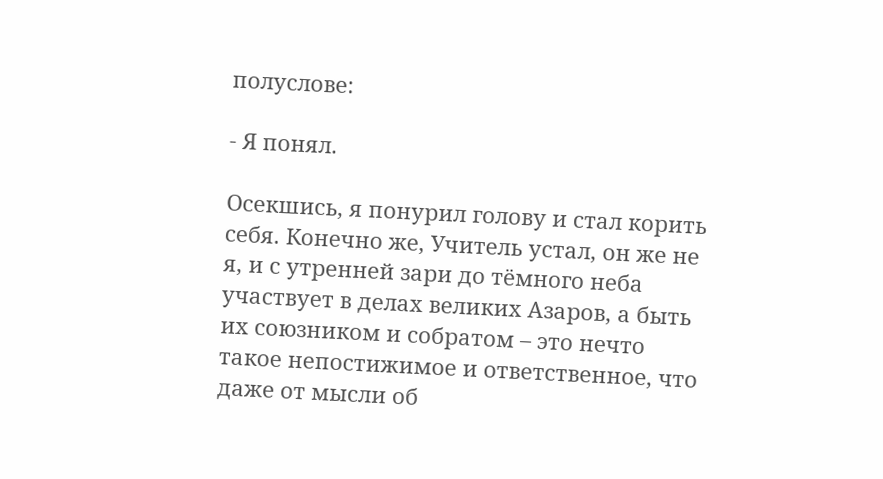полуслове:

- Я понял.

Осекшись, я понурил голову и стал корить себя. Конечно же, Учитель устал, он же не я, и с утренней зари до тёмного неба участвует в делах великих Азаров, а быть их союзником и собратом – это нечто такое непостижимое и ответственное, что даже от мысли об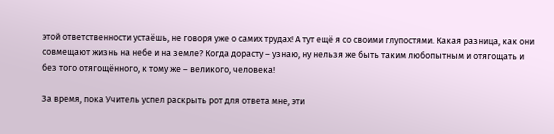этой ответственности устаёшь, не говоря уже о самих трудах! А тут ещё я со своими глупостями. Какая разница, как они совмещают жизнь на небе и на земле? Когда дорасту – узнаю, ну нельзя же быть таким любопытным и отягощать и без того отягощённого, к тому же – великого, человека!

За время, пока Учитель успел раскрыть рот для ответа мне, эти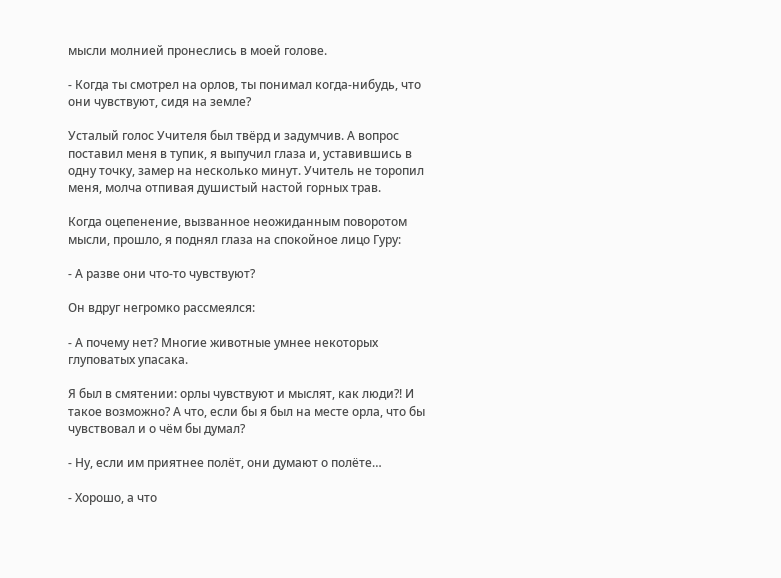мысли молнией пронеслись в моей голове.

- Когда ты смотрел на орлов, ты понимал когда-нибудь, что они чувствуют, сидя на земле?

Усталый голос Учителя был твёрд и задумчив. А вопрос поставил меня в тупик, я выпучил глаза и, уставившись в одну точку, замер на несколько минут. Учитель не торопил меня, молча отпивая душистый настой горных трав.

Когда оцепенение, вызванное неожиданным поворотом мысли, прошло, я поднял глаза на спокойное лицо Гуру:

- А разве они что-то чувствуют?

Он вдруг негромко рассмеялся:

- А почему нет? Многие животные умнее некоторых глуповатых упасака.

Я был в смятении: орлы чувствуют и мыслят, как люди?! И такое возможно? А что, если бы я был на месте орла, что бы чувствовал и о чём бы думал?

- Ну, если им приятнее полёт, они думают о полёте…

- Хорошо, а что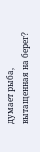думает рыба, вытащенная на берег?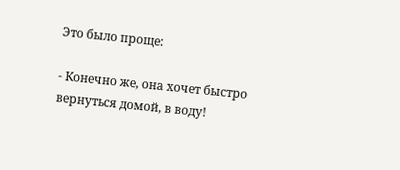Это было проще:

- Конечно же, она хочет быстро вернуться домой, в воду!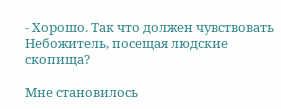- Хорошо. Так что должен чувствовать Небожитель, посещая людские скопища?

Мне становилось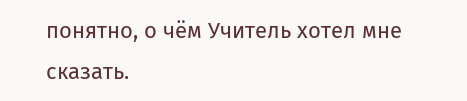понятно, о чём Учитель хотел мне сказать.